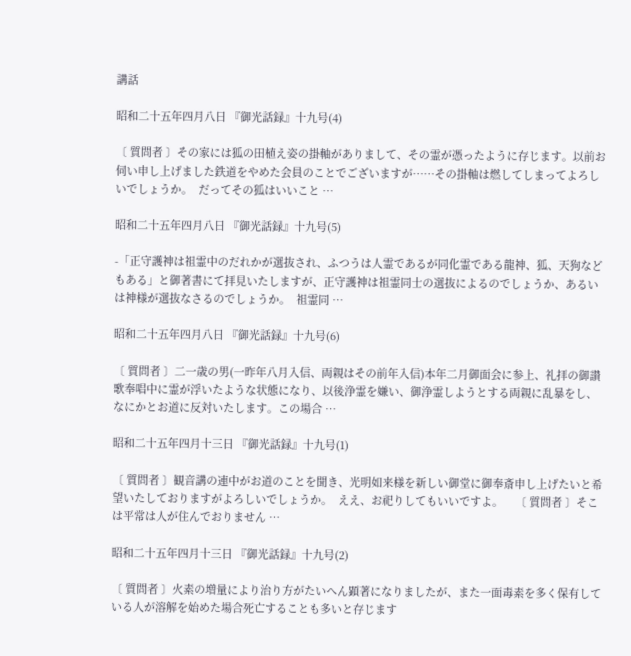講話

昭和二十五年四月八日 『御光話録』十九号(4)

〔 質問者 〕その家には狐の田植え姿の掛軸がありまして、その霊が憑ったように存じます。以前お伺い申し上げました鉄道をやめた会員のことでございますが……その掛軸は燃してしまってよろしいでしょうか。  だってその狐はいいこと …

昭和二十五年四月八日 『御光話録』十九号(5)

-「正守護神は祖霊中のだれかが選抜され、ふつうは人霊であるが同化霊である龍神、狐、天狗などもある」と御著書にて拝見いたしますが、正守護神は祖霊同士の選抜によるのでしょうか、あるいは神様が選抜なさるのでしょうか。  祖霊同 …

昭和二十五年四月八日 『御光話録』十九号(6)

〔 質問者 〕二一歳の男(一昨年八月入信、両親はその前年入信)本年二月御面会に参上、礼拝の御讃歌奉唱中に霊が浮いたような状態になり、以後浄霊を嫌い、御浄霊しようとする両親に乱暴をし、なにかとお道に反対いたします。この場合 …

昭和二十五年四月十三日 『御光話録』十九号(1)

〔 質問者 〕観音講の連中がお道のことを聞き、光明如来様を新しい御堂に御奉斎申し上げたいと希望いたしておりますがよろしいでしょうか。  ええ、お祀りしてもいいですよ。    〔 質問者 〕そこは平常は人が住んでおりません …

昭和二十五年四月十三日 『御光話録』十九号(2)

〔 質問者 〕火素の増量により治り方がたいへん顕著になりましたが、また一面毒素を多く保有している人が溶解を始めた場合死亡することも多いと存じます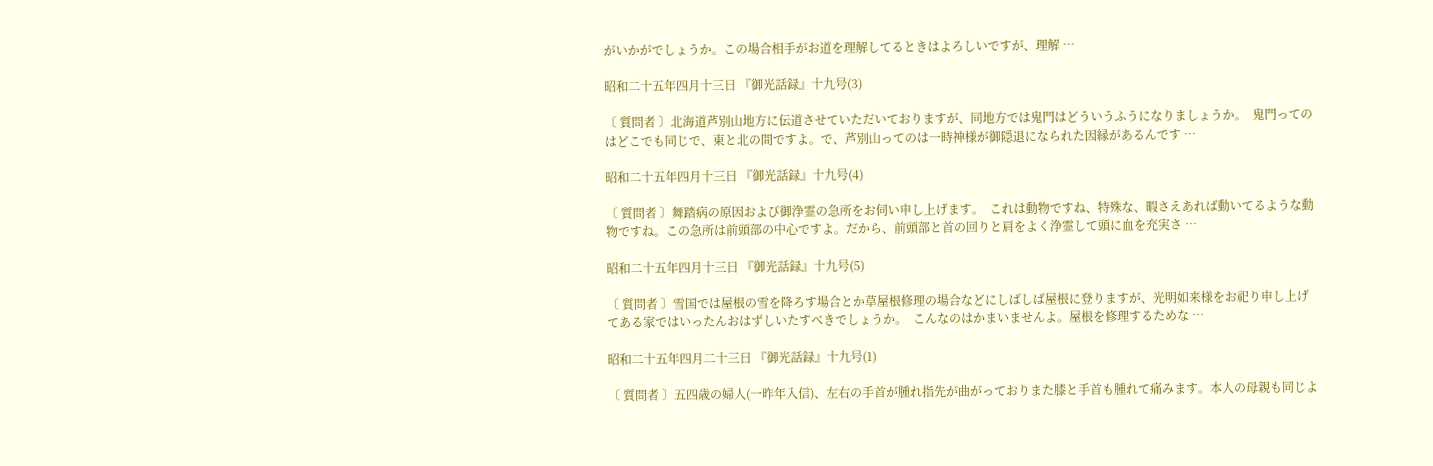がいかがでしょうか。この場合相手がお道を理解してるときはよろしいですが、理解 …

昭和二十五年四月十三日 『御光話録』十九号(3)

〔 質問者 〕北海道芦別山地方に伝道させていただいておりますが、同地方では鬼門はどういうふうになりましょうか。  鬼門ってのはどこでも同じで、東と北の間ですよ。で、芦別山ってのは一時神様が御隠退になられた因縁があるんです …

昭和二十五年四月十三日 『御光話録』十九号(4)

〔 質問者 〕舞踏病の原因および御浄霊の急所をお伺い申し上げます。  これは動物ですね、特殊な、暇さえあれば動いてるような動物ですね。この急所は前頭部の中心ですよ。だから、前頭部と首の回りと肩をよく浄霊して頭に血を充実さ …

昭和二十五年四月十三日 『御光話録』十九号(5)

〔 質問者 〕雪国では屋根の雪を降ろす場合とか草屋根修理の場合などにしばしば屋根に登りますが、光明如来様をお祀り申し上げてある家ではいったんおはずしいたすべきでしょうか。  こんなのはかまいませんよ。屋根を修理するためな …

昭和二十五年四月二十三日 『御光話録』十九号(1)

〔 質問者 〕五四歳の婦人(一昨年入信)、左右の手首が腫れ指先が曲がっておりまた膝と手首も腫れて痛みます。本人の母親も同じよ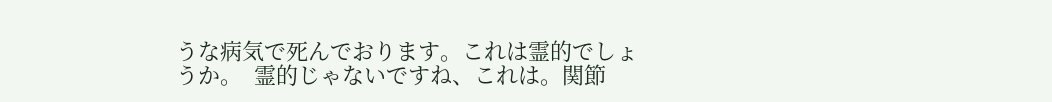うな病気で死んでおります。これは霊的でしょうか。  霊的じゃないですね、これは。関節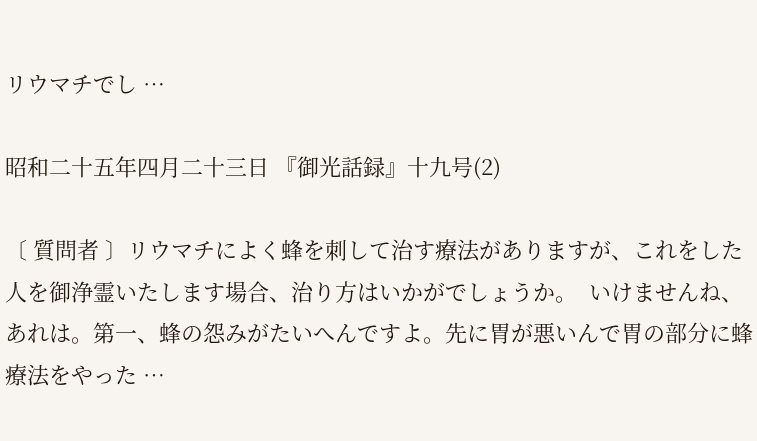リウマチでし …

昭和二十五年四月二十三日 『御光話録』十九号(2)

〔 質問者 〕リウマチによく蜂を刺して治す療法がありますが、これをした人を御浄霊いたします場合、治り方はいかがでしょうか。  いけませんね、あれは。第一、蜂の怨みがたいへんですよ。先に胃が悪いんで胃の部分に蜂療法をやった …